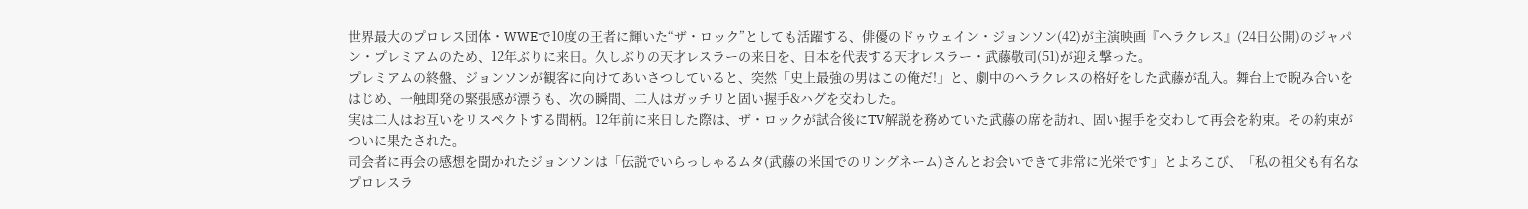世界最大のプロレス団体・WWEで10度の王者に輝いた“ザ・ロック”としても活躍する、俳優のドゥウェイン・ジョンソン(42)が主演映画『ヘラクレス』(24日公開)のジャパン・プレミアムのため、12年ぶりに来日。久しぶりの天才レスラーの来日を、日本を代表する天才レスラー・武藤敬司(51)が迎え撃った。
プレミアムの終盤、ジョンソンが観客に向けてあいさつしていると、突然「史上最強の男はこの俺だ!」と、劇中のヘラクレスの格好をした武藤が乱入。舞台上で睨み合いをはじめ、一触即発の緊張感が漂うも、次の瞬間、二人はガッチリと固い握手&ハグを交わした。
実は二人はお互いをリスペクトする間柄。12年前に来日した際は、ザ・ロックが試合後にTV解説を務めていた武藤の席を訪れ、固い握手を交わして再会を約束。その約束がついに果たされた。
司会者に再会の感想を聞かれたジョンソンは「伝説でいらっしゃるムタ(武藤の米国でのリングネーム)さんとお会いできて非常に光栄です」とよろこび、「私の祖父も有名なプロレスラ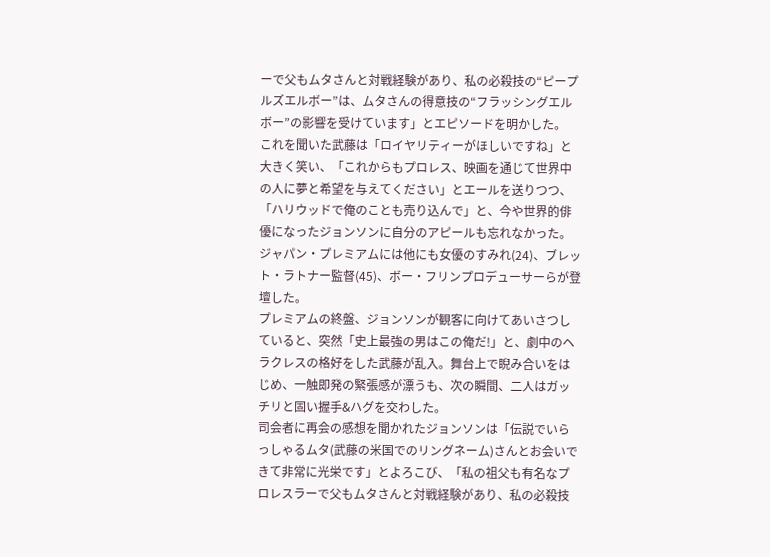ーで父もムタさんと対戦経験があり、私の必殺技の“ピープルズエルボー”は、ムタさんの得意技の“フラッシングエルボー”の影響を受けています」とエピソードを明かした。
これを聞いた武藤は「ロイヤリティーがほしいですね」と大きく笑い、「これからもプロレス、映画を通じて世界中の人に夢と希望を与えてください」とエールを送りつつ、「ハリウッドで俺のことも売り込んで」と、今や世界的俳優になったジョンソンに自分のアピールも忘れなかった。
ジャパン・プレミアムには他にも女優のすみれ(24)、ブレット・ラトナー監督(45)、ボー・フリンプロデューサーらが登壇した。
プレミアムの終盤、ジョンソンが観客に向けてあいさつしていると、突然「史上最強の男はこの俺だ!」と、劇中のヘラクレスの格好をした武藤が乱入。舞台上で睨み合いをはじめ、一触即発の緊張感が漂うも、次の瞬間、二人はガッチリと固い握手&ハグを交わした。
司会者に再会の感想を聞かれたジョンソンは「伝説でいらっしゃるムタ(武藤の米国でのリングネーム)さんとお会いできて非常に光栄です」とよろこび、「私の祖父も有名なプロレスラーで父もムタさんと対戦経験があり、私の必殺技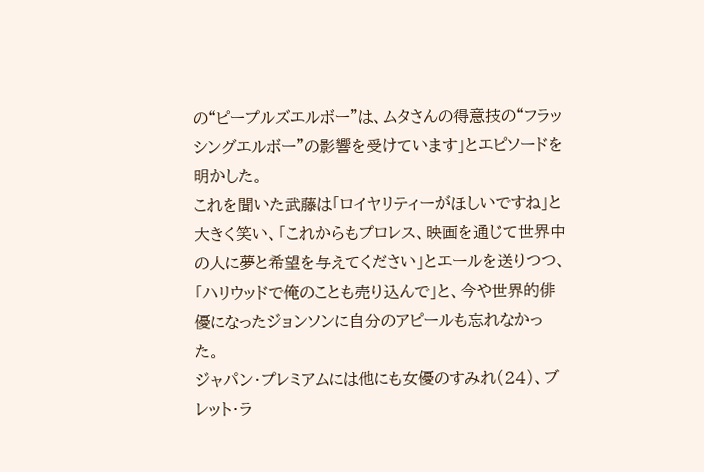の“ピープルズエルボー”は、ムタさんの得意技の“フラッシングエルボー”の影響を受けています」とエピソードを明かした。
これを聞いた武藤は「ロイヤリティーがほしいですね」と大きく笑い、「これからもプロレス、映画を通じて世界中の人に夢と希望を与えてください」とエールを送りつつ、「ハリウッドで俺のことも売り込んで」と、今や世界的俳優になったジョンソンに自分のアピールも忘れなかった。
ジャパン・プレミアムには他にも女優のすみれ(24)、ブレット・ラ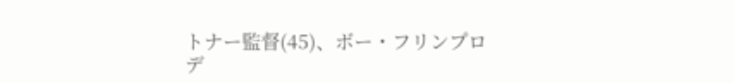トナー監督(45)、ボー・フリンプロデ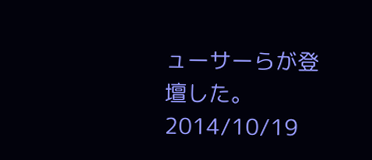ューサーらが登壇した。
2014/10/19